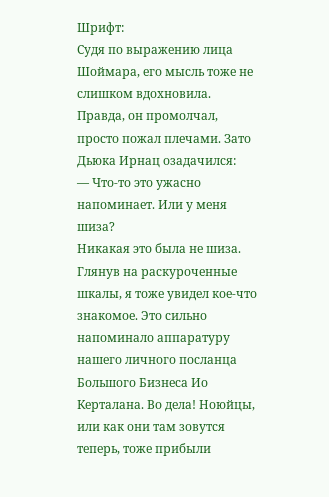Шрифт:
Судя по выражению лица Шоймара, его мысль тоже не слишком вдохновила. Правда, он промолчал, просто пожал плечами. Зато Дьюка Ирнац озадачился:
— Что-то это ужасно напоминает. Или у меня шиза?
Никакая это была не шиза. Глянув на раскуроченные шкалы, я тоже увидел кое-что знакомое. Это сильно напоминало аппаратуру нашего личного посланца Большого Бизнеса Ио Керталана. Во дела! Ноюйцы, или как они там зовутся теперь, тоже прибыли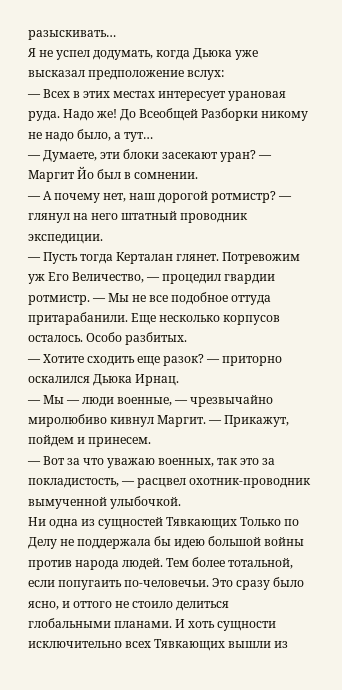разыскивать…
Я не успел додумать, когда Дьюка уже высказал предположение вслух:
— Всех в этих местах интересует урановая руда. Надо же! До Всеобщей Разборки никому не надо было, а тут…
— Думаете, эти блоки засекают уран? — Маргит Йо был в сомнении.
— А почему нет, наш дорогой ротмистр? — глянул на него штатный проводник экспедиции.
— Пусть тогда Керталан глянет. Потревожим уж Его Величество, — процедил гвардии ротмистр. — Мы не все подобное оттуда притарабанили. Еще несколько корпусов осталось. Особо разбитых.
— Хотите сходить еще разок? — приторно оскалился Дьюка Ирнац.
— Мы — люди военные, — чрезвычайно миролюбиво кивнул Маргит. — Прикажут, пойдем и принесем.
— Вот за что уважаю военных, так это за покладистость, — расцвел охотник-проводник вымученной улыбочкой.
Ни одна из сущностей Тявкающих Только по Делу не поддержала бы идею большой войны против народа людей. Тем более тотальной, если попугаить по-человечьи. Это сразу было ясно, и оттого не стоило делиться глобальными планами. И хоть сущности исключительно всех Тявкающих вышли из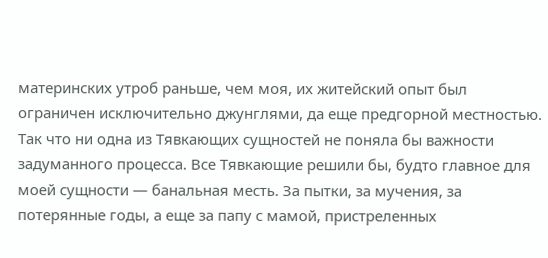материнских утроб раньше, чем моя, их житейский опыт был ограничен исключительно джунглями, да еще предгорной местностью. Так что ни одна из Тявкающих сущностей не поняла бы важности задуманного процесса. Все Тявкающие решили бы, будто главное для моей сущности — банальная месть. За пытки, за мучения, за потерянные годы, а еще за папу с мамой, пристреленных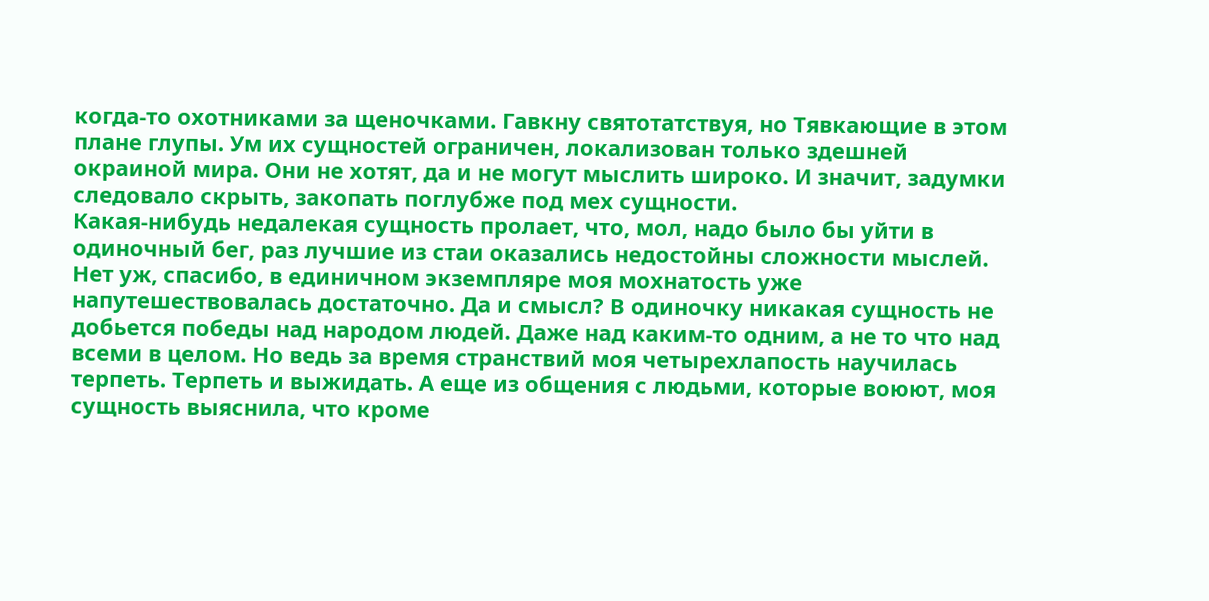когда-то охотниками за щеночками. Гавкну святотатствуя, но Тявкающие в этом плане глупы. Ум их сущностей ограничен, локализован только здешней окраиной мира. Они не хотят, да и не могут мыслить широко. И значит, задумки следовало скрыть, закопать поглубже под мех сущности.
Какая-нибудь недалекая сущность пролает, что, мол, надо было бы уйти в одиночный бег, раз лучшие из стаи оказались недостойны сложности мыслей. Нет уж, спасибо, в единичном экземпляре моя мохнатость уже напутешествовалась достаточно. Да и смысл? В одиночку никакая сущность не добьется победы над народом людей. Даже над каким-то одним, а не то что над всеми в целом. Но ведь за время странствий моя четырехлапость научилась терпеть. Терпеть и выжидать. А еще из общения с людьми, которые воюют, моя сущность выяснила, что кроме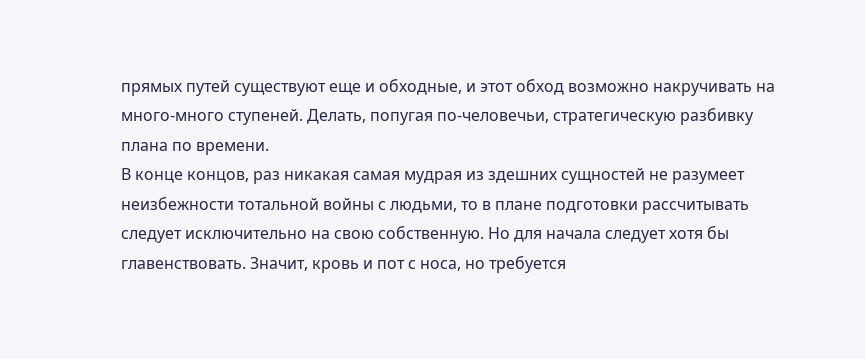прямых путей существуют еще и обходные, и этот обход возможно накручивать на много-много ступеней. Делать, попугая по-человечьи, стратегическую разбивку плана по времени.
В конце концов, раз никакая самая мудрая из здешних сущностей не разумеет неизбежности тотальной войны с людьми, то в плане подготовки рассчитывать следует исключительно на свою собственную. Но для начала следует хотя бы главенствовать. Значит, кровь и пот с носа, но требуется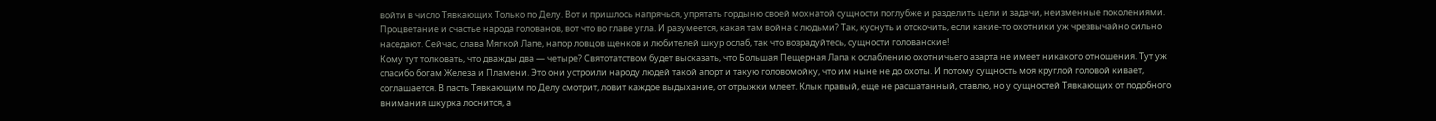войти в число Тявкающих Только по Делу. Вот и пришлось напрячься, упрятать гордыню своей мохнатой сущности поглубже и разделить цели и задачи, неизменные поколениями. Процветание и счастье народа голованов, вот что во главе угла. И разумеется, какая там война с людьми? Так, куснуть и отскочить, если какие-то охотники уж чрезвычайно сильно наседают. Сейчас, слава Мягкой Лапе, напор ловцов щенков и любителей шкур ослаб, так что возрадуйтесь, сущности голованские!
Кому тут толковать, что дважды два — четыре? Святотатством будет высказать, что Большая Пещерная Лапа к ослаблению охотничьего азарта не имеет никакого отношения. Тут уж спасибо богам Железа и Пламени. Это они устроили народу людей такой апорт и такую головомойку, что им ныне не до охоты. И потому сущность моя круглой головой кивает, соглашается. В пасть Тявкающим по Делу смотрит, ловит каждое выдыхание, от отрыжки млеет. Клык правый, еще не расшатанный, ставлю, но у сущностей Тявкающих от подобного внимания шкурка лоснится, а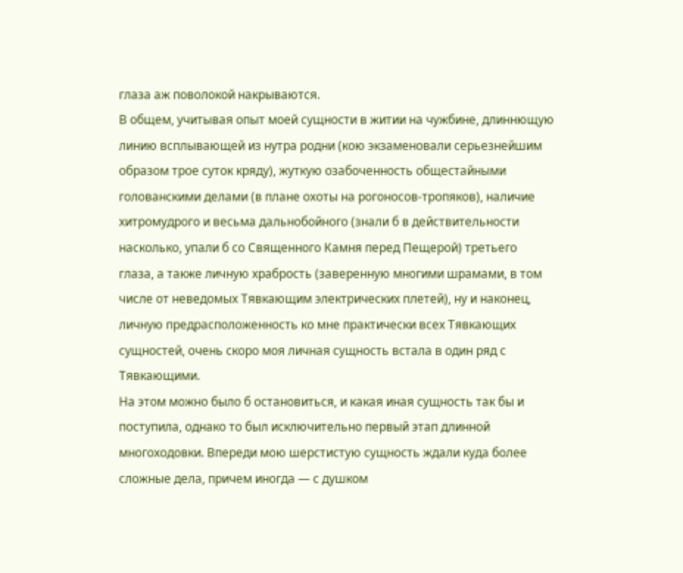глаза аж поволокой накрываются.
В общем, учитывая опыт моей сущности в житии на чужбине, длиннющую линию всплывающей из нутра родни (кою экзаменовали серьезнейшим образом трое суток кряду), жуткую озабоченность общестайными голованскими делами (в плане охоты на рогоносов-тропяков), наличие хитромудрого и весьма дальнобойного (знали б в действительности насколько, упали б со Священного Камня перед Пещерой) третьего глаза, а также личную храбрость (заверенную многими шрамами, в том числе от неведомых Тявкающим электрических плетей), ну и наконец, личную предрасположенность ко мне практически всех Тявкающих сущностей, очень скоро моя личная сущность встала в один ряд с Тявкающими.
На этом можно было б остановиться, и какая иная сущность так бы и поступила, однако то был исключительно первый этап длинной многоходовки. Впереди мою шерстистую сущность ждали куда более сложные дела, причем иногда — с душком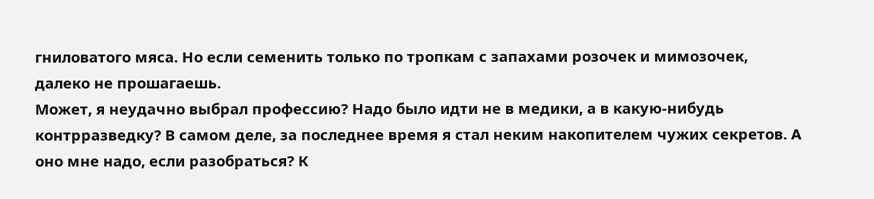гниловатого мяса. Но если семенить только по тропкам с запахами розочек и мимозочек, далеко не прошагаешь.
Может, я неудачно выбрал профессию? Надо было идти не в медики, а в какую-нибудь контрразведку? В самом деле, за последнее время я стал неким накопителем чужих секретов. А оно мне надо, если разобраться? К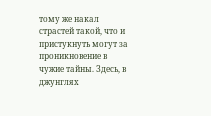тому же накал страстей такой, что и пристукнуть могут за проникновение в чужие тайны. Здесь, в джунглях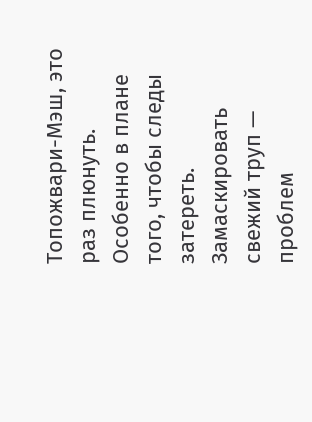Топожвари-Мэш, это раз плюнуть. Особенно в плане того, чтобы следы затереть. Замаскировать свежий труп — проблем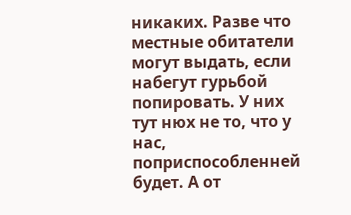никаких. Разве что местные обитатели могут выдать, если набегут гурьбой попировать. У них тут нюх не то, что у нас, поприспособленней будет. А от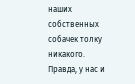наших собственных собачек толку никакого. Правда, у нас и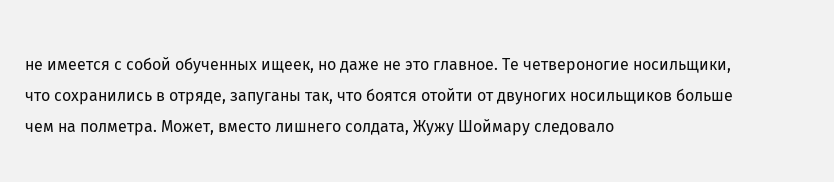не имеется с собой обученных ищеек, но даже не это главное. Те четвероногие носильщики, что сохранились в отряде, запуганы так, что боятся отойти от двуногих носильщиков больше чем на полметра. Может, вместо лишнего солдата, Жужу Шоймару следовало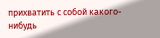прихватить с собой какого-нибудь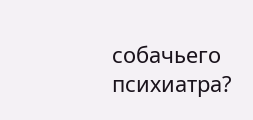собачьего психиатра?